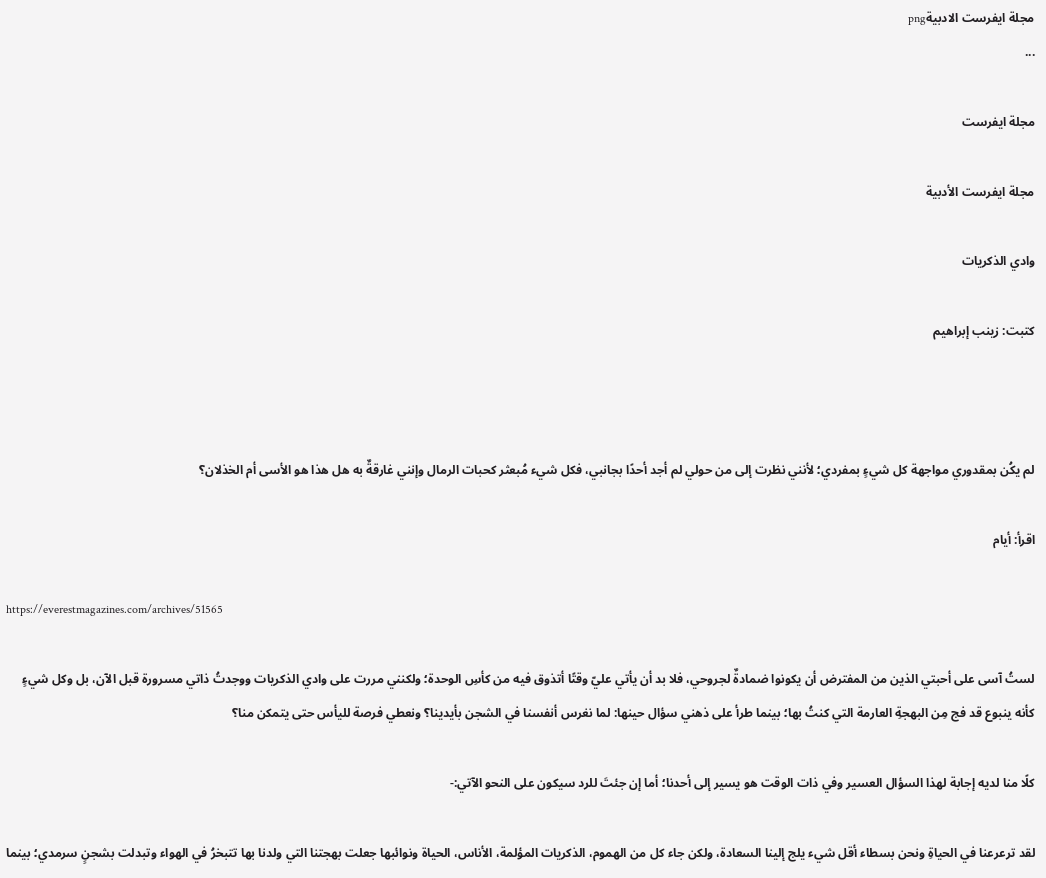مجلة ايفرست الادبيةpng
...

مجلة ايفرست

مجلة ايفرست الأدبية

وادي الذكريات

كتبت: زينب إبراهيم



لم يكُن بمقدوري مواجهة كل شيءٍ بمفردي؛ لأنني نظرت إلى من حولي لم أجد أحدًا بجانبي، فكل شيء مُبعثر كحبات الرمال وإنني غارقةٌ به هل هذا هو الأسى أم الخذلان؟

اقرأ: أيام

https://everestmagazines.com/archives/51565

لستُ آسى على أحبتي الذين من المفترض أن يكونوا ضمادةٌ لجروحي، فلا بد أن يأتي عليّ وقتًا أتذوق فيه من كأسِ الوحدة؛ ولكنني مررت على وادي الذكريات ووجدتُ ذاتي مسرورة قبل الآن، بل وكل شيءٍ كأنه ينبوع قد فج مِن البهجةِ العارمة التي كنتُ بها؛ بينما طرأ على ذهني سؤال حينها: لما نغرس أنفسنا في الشجن بأيدينا؟ ونعطي فرصة لليأس حتى يتمكن منا؟

كلًا منا لديه إجابة لهذا السؤال العسير وفي ذات الوقت هو يسير إلى أحدنا؛ أما إن جئتَ للرد سيكون على النحو الآتي:-

لقد ترعرعنا في الحياةِ ونحن بسطاء أقل شيء يلج إلينا السعادة، ولكن جاء كل من الهموم، الذكريات المؤلمة، الأناس، الحياة ونوائبها جعلت بهجتنا التي ولدنا بها تتبخرُ في الهواء وتبدلت بشجنٍ سرمدي؛ بينما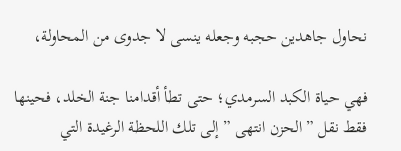نحاول جاهدين حجبه وجعله ينسى لا جدوى من المحاولة،

فهي حياة الكبد السرمدي؛ حتى تطأ أقدامنا جنة الخلد، فحينها فقط نقل ” الحزن انتهى ” إلى تلك اللحظة الرغيدة التي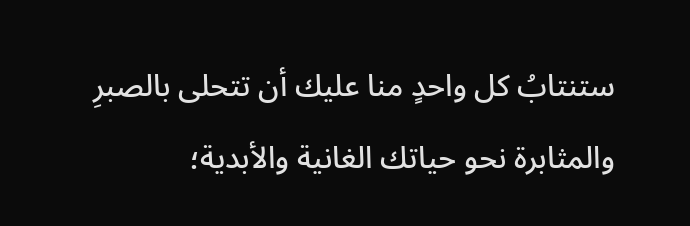ستنتابُ كل واحدٍ منا عليك أن تتحلى بالصبرِ والمثابرة نحو حياتك الغانية والأبدية؛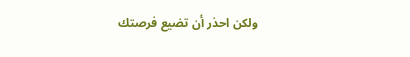ولكن احذر أن تضيع فرصتك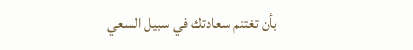بأن تغتنم سعادتك في سبيل السعي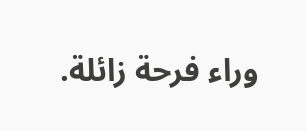وراء فرحة زائلة.